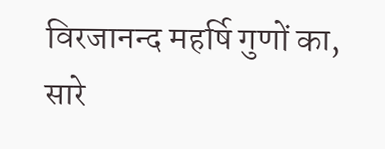विरजानन्द महर्षि गुणों का, सारे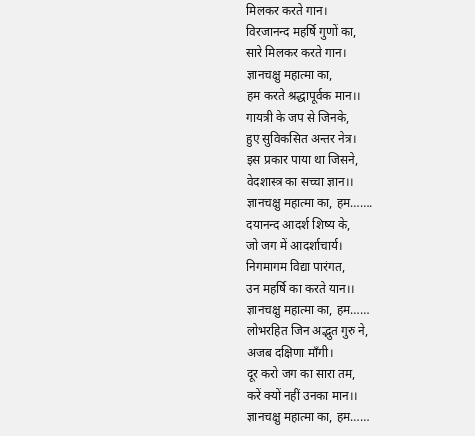मिलकर करते गान।
विरजानन्द महर्षि गुणों का,
सारे मिलकर करते गान।
ज्ञानचक्षु महात्मा का,
हम करते श्रद्धापूर्वक मान।।
गायत्री के जप से जिनके,
हुए सुविकसित अन्तर नेत्र।
इस प्रकार पाया था जिसने,
वेदशास्त्र का सच्चा ज्ञान।।
ज्ञानचक्षु महात्मा का, हम…….
दयानन्द आदर्श शिष्य के,
जो जग में आदर्शाचार्य।
निगमागम विद्या पारंगत,
उन महर्षि का करते यान।।
ज्ञानचक्षु महात्मा का, हम……
लोभरहित जिन अद्भुत गुरु ने,
अजब दक्षिणा माँगी।
दूर करो जग का सारा तम,
करें क्यों नहीं उनका मान।।
ज्ञानचक्षु महात्मा का, हम……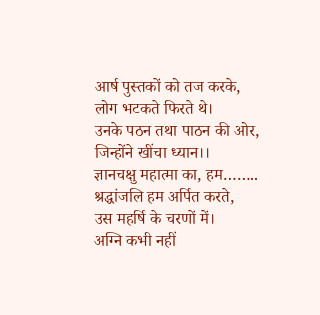आर्ष पुस्तकों को तज करके,
लोग भटकते फिरते थे।
उनके पठन तथा पाठन की ओर,
जिन्होंने खींचा ध्यान।।
ज्ञानचक्षु महात्मा का, हम……..
श्रद्धांजलि हम अर्पित करते,
उस महर्षि के चरणों में।
अग्नि कभी नहीं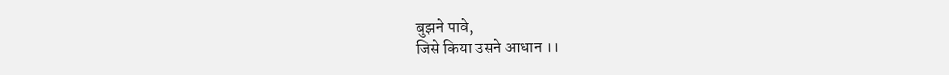बुझने पावे,
जिसे किया उसने आधान ।।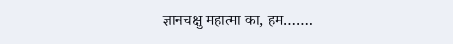ज्ञानचक्षु महात्मा का, हम…….